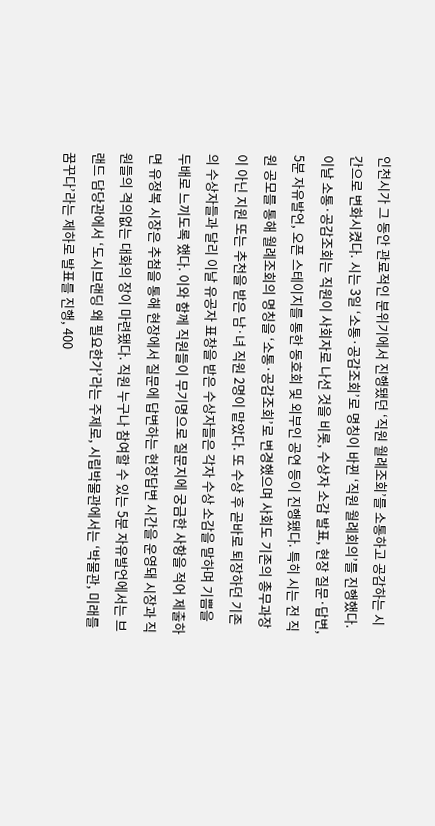인천시가 그 동안 관료적인 분위기에서 진행됐던 ‘직원 월례조회’를 소통하고 공감하는 시간으로 변화시켰다. 시는 3일 ‘소통·공감조회’로 명칭이 바뀐 ‘직원 월례회의’를 진행했다. 이날 소통·공감조회는 직원이 사회자로 나선 것을 비롯, 수상자 소감 발표, 현장 질문·답변, 5분 자유발언, 오픈 스테이지를 통한 동호회 및 외부인 공연 등이 진행됐다. 특히 시는 전 직원 공모를 통해 월례조회의 명칭을 ‘소통·공감조회’로 변경했으며 사회도 기존의 총무과장이 아닌 지원 또는 추천을 받은 남·녀 직원 2명이 맡았다. 또 수상 후 곧바로 퇴장하던 기존의 수상자들과 달리 이날 유공자 표창을 받은 수상자들은 각자 수상 소감을 말하며 기쁨을 두배로 느끼도록 했다. 이와 함께 직원들이 무기명으로 질문지에 궁금한 사항을 적어 제출하면 유정복 시장은 추첨을 통해 현장에서 질문에 답변하는 현장답변 시간을 운영돼 시장과 직원들의 격의없는 대화의 장이 마련됐다. 직원 누구나 참여할 수 있는 5분 자유발언에서는 브랜드 담당관에서 ‘도시브랜딩 왜 필요한가’라는 주제로, 시립박물관에서는 ‘박물관, 미래를 꿈꾸다’라는 제하로 발표를 진행, 400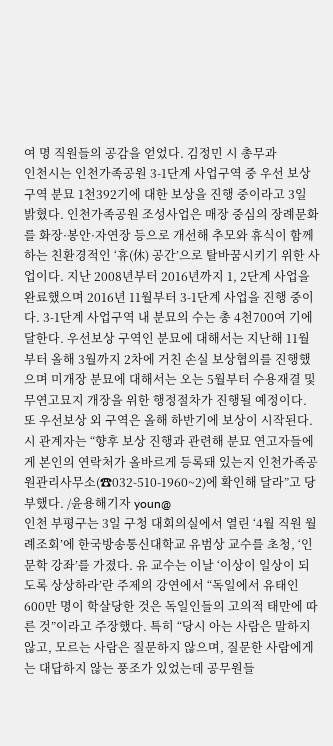여 명 직원들의 공감을 얻었다. 김정민 시 총무과
인천시는 인천가족공원 3-1단계 사업구역 중 우선 보상구역 분묘 1천392기에 대한 보상을 진행 중이라고 3일 밝혔다. 인천가족공원 조성사업은 매장 중심의 장례문화를 화장·봉안·자연장 등으로 개선해 추모와 휴식이 함께하는 친환경적인 ‘휴(休) 공간’으로 탈바꿈시키기 위한 사업이다. 지난 2008년부터 2016년까지 1, 2단계 사업을 완료했으며 2016년 11월부터 3-1단계 사업을 진행 중이다. 3-1단계 사업구역 내 분묘의 수는 총 4천700여 기에 달한다. 우선보상 구역인 분묘에 대해서는 지난해 11월부터 올해 3월까지 2차에 거친 손실 보상협의를 진행했으며 미개장 분묘에 대해서는 오는 5월부터 수용재결 및 무연고묘지 개장을 위한 행정절차가 진행될 예정이다. 또 우선보상 외 구역은 올해 하반기에 보상이 시작된다. 시 관계자는 “향후 보상 진행과 관련해 분묘 연고자들에게 본인의 연락처가 올바르게 등록돼 있는지 인천가족공원관리사무소(☎032-510-1960~2)에 확인해 달라”고 당부했다. /윤용해기자 youn@
인천 부평구는 3일 구청 대회의실에서 열린 ‘4월 직원 월례조회’에 한국방송통신대학교 유범상 교수를 초청, ‘인문학 강좌’를 가졌다. 유 교수는 이날 ‘이상이 일상이 되도록 상상하라’란 주제의 강연에서 “독일에서 유태인 600만 명이 학살당한 것은 독일인들의 고의적 태만에 따른 것”이라고 주장했다. 특히 “당시 아는 사람은 말하지 않고, 모르는 사람은 질문하지 않으며, 질문한 사람에게는 대답하지 않는 풍조가 있었는데 공무원들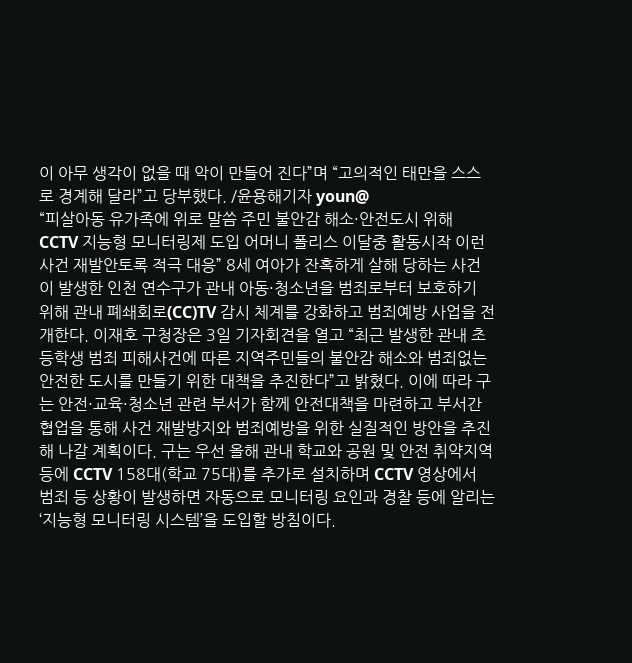이 아무 생각이 없을 때 악이 만들어 진다”며 “고의적인 태만을 스스로 경계해 달라”고 당부했다. /윤용해기자 youn@
“피살아동 유가족에 위로 말씀 주민 불안감 해소·안전도시 위해 CCTV 지능형 모니터링제 도입 어머니 폴리스 이달중 활동시작 이런 사건 재발안토록 적극 대응” 8세 여아가 잔혹하게 살해 당하는 사건이 발생한 인천 연수구가 관내 아동·청소년을 범죄로부터 보호하기 위해 관내 폐쇄회로(CC)TV 감시 체계를 강화하고 범죄예방 사업을 전개한다. 이재호 구청장은 3일 기자회견을 열고 “최근 발생한 관내 초등학생 범죄 피해사건에 따른 지역주민들의 불안감 해소와 범죄없는 안전한 도시를 만들기 위한 대책을 추진한다”고 밝혔다. 이에 따라 구는 안전·교육·청소년 관련 부서가 함께 안전대책을 마련하고 부서간 협업을 통해 사건 재발방지와 범죄예방을 위한 실질적인 방안을 추진해 나갈 계획이다. 구는 우선 올해 관내 학교와 공원 및 안전 취약지역 등에 CCTV 158대(학교 75대)를 추가로 설치하며 CCTV 영상에서 범죄 등 상황이 발생하면 자동으로 모니터링 요인과 경찰 등에 알리는 ‘지능형 모니터링 시스템’을 도입할 방침이다.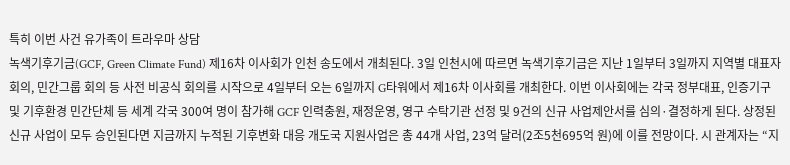특히 이번 사건 유가족이 트라우마 상담
녹색기후기금(GCF, Green Climate Fund) 제16차 이사회가 인천 송도에서 개최된다. 3일 인천시에 따르면 녹색기후기금은 지난 1일부터 3일까지 지역별 대표자 회의, 민간그룹 회의 등 사전 비공식 회의를 시작으로 4일부터 오는 6일까지 G타워에서 제16차 이사회를 개최한다. 이번 이사회에는 각국 정부대표, 인증기구 및 기후환경 민간단체 등 세계 각국 300여 명이 참가해 GCF 인력충원, 재정운영, 영구 수탁기관 선정 및 9건의 신규 사업제안서를 심의·결정하게 된다. 상정된 신규 사업이 모두 승인된다면 지금까지 누적된 기후변화 대응 개도국 지원사업은 총 44개 사업, 23억 달러(2조5천695억 원)에 이를 전망이다. 시 관계자는 “지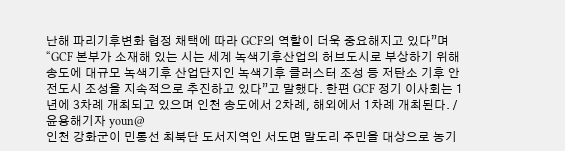난해 파리기후변화 협정 채택에 따라 GCF의 역할이 더욱 중요해지고 있다”며 “GCF 본부가 소재해 있는 시는 세계 녹색기후산업의 허브도시로 부상하기 위해 송도에 대규모 녹색기후 산업단지인 녹색기후 클러스터 조성 등 저탄소 기후 안전도시 조성을 지속적으로 추진하고 있다”고 말했다. 한편 GCF 정기 이사회는 1년에 3차례 개최되고 있으며 인천 송도에서 2차례, 해외에서 1차례 개최된다. /윤용해기자 youn@
인천 강화군이 민통선 최북단 도서지역인 서도면 말도리 주민을 대상으로 농기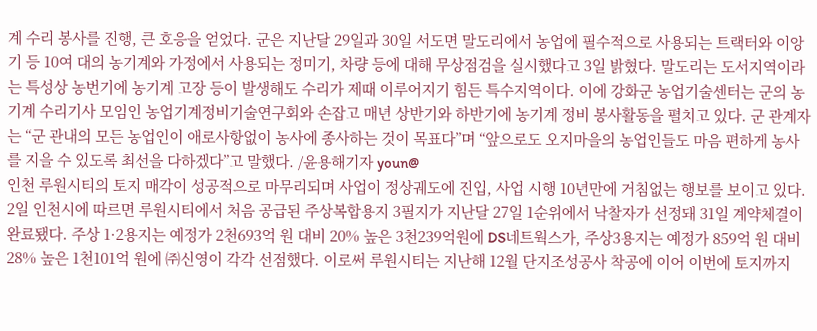계 수리 봉사를 진행, 큰 호응을 얻었다. 군은 지난달 29일과 30일 서도면 말도리에서 농업에 필수적으로 사용되는 트랙터와 이앙기 등 10여 대의 농기계와 가정에서 사용되는 정미기, 차량 등에 대해 무상점검을 실시했다고 3일 밝혔다. 말도리는 도서지역이라는 특성상 농번기에 농기계 고장 등이 발생해도 수리가 제때 이루어지기 힘든 특수지역이다. 이에 강화군 농업기술센터는 군의 농기계 수리기사 모임인 농업기계정비기술연구회와 손잡고 매년 상반기와 하반기에 농기계 정비 봉사활동을 펼치고 있다. 군 관계자는 “군 관내의 모든 농업인이 애로사항없이 농사에 종사하는 것이 목표다”며 “앞으로도 오지마을의 농업인들도 마음 편하게 농사를 지을 수 있도록 최선을 다하겠다”고 말했다. /윤용해기자 youn@
인천 루원시티의 토지 매각이 성공적으로 마무리되며 사업이 정상궤도에 진입, 사업 시행 10년만에 거침없는 행보를 보이고 있다. 2일 인천시에 따르면 루원시티에서 처음 공급된 주상복합용지 3필지가 지난달 27일 1순위에서 낙찰자가 선정돼 31일 계약체결이 완료됐다. 주상 1·2용지는 예정가 2천693억 원 대비 20% 높은 3천239억원에 DS네트웍스가, 주상3용지는 예정가 859억 원 대비 28% 높은 1천101억 원에 ㈜신영이 각각 선점했다. 이로써 루원시티는 지난해 12월 단지조성공사 착공에 이어 이번에 토지까지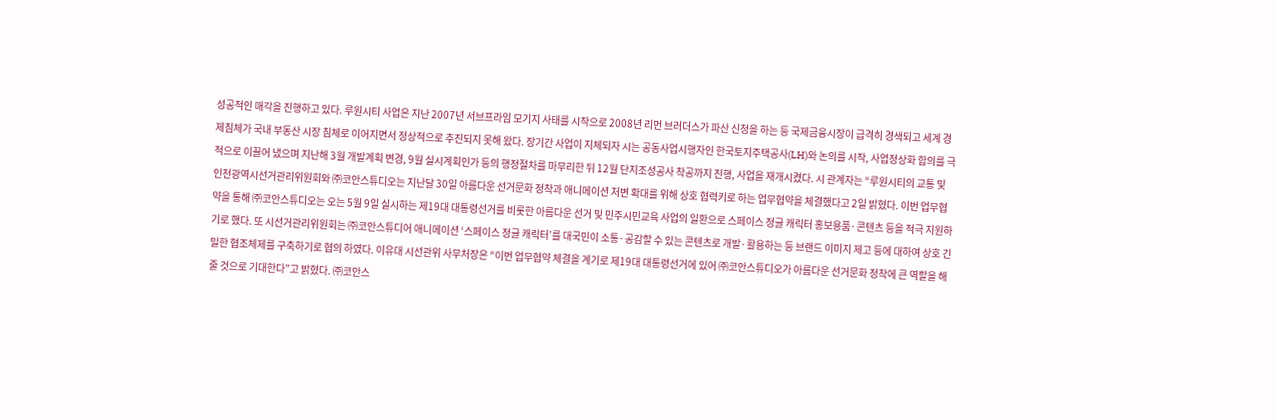성공적인 매각을 진행하고 있다. 루원시티 사업은 지난 2007년 서브프라임 모기지 사태를 시작으로 2008년 리먼 브러더스가 파산 신청을 하는 등 국제금융시장이 급격히 경색되고 세계 경제침체가 국내 부동산 시장 침체로 이어지면서 정상적으로 추진되지 못해 왔다. 장기간 사업이 지체되자 시는 공동사업시행자인 한국토지주택공사(LH)와 논의를 시작, 사업정상화 합의를 극적으로 이끌어 냈으며 지난해 3월 개발계획 변경, 9월 실시계획인가 등의 행정절차를 마무리한 뒤 12월 단지조성공사 착공까지 진행, 사업을 재개시켰다. 시 관계자는 “루원시티의 교통 및
인천광역시선거관리위원회와 ㈜코안스튜디오는 지난달 30일 아름다운 선거문화 정착과 애니메이션 저변 확대를 위해 상호 협력키로 하는 업무협약을 체결했다고 2일 밝혔다. 이번 업무협약을 통해 ㈜코안스튜디오는 오는 5월 9일 실시하는 제19대 대통령선거를 비롯한 아름다운 선거 및 민주시민교육 사업의 일환으로 스페이스 정글 캐릭터 홍보용품·콘텐츠 등을 적극 지원하기로 했다. 또 시선거관리위원회는 ㈜코안스튜디어 애니메이션 ‘스페이스 정글 캐릭터’를 대국민이 소통·공감할 수 있는 콘텐츠로 개발·활용하는 등 브랜드 이미지 제고 등에 대하여 상호 긴밀한 협조체제를 구축하기로 협의 하였다. 이유대 시선관위 사무처장은 “이번 업무협약 체결을 계기로 제19대 대통령선거에 있어 ㈜코안스튜디오가 아름다운 선거문화 정착에 큰 역할을 해줄 것으로 기대한다”고 밝혔다. ㈜코안스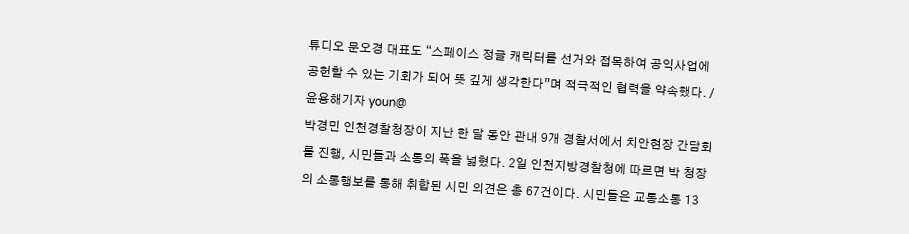튜디오 문오경 대표도 “스페이스 정글 캐릭터를 선거와 접목하여 공익사업에 공헌할 수 있는 기회가 되어 뜻 깊게 생각한다”며 적극적인 협력을 약속했다. /윤용해기자 youn@
박경민 인천경찰청장이 지난 한 달 동안 관내 9개 경찰서에서 치안현장 간담회를 진행, 시민들과 소통의 폭을 넓혔다. 2일 인천지방경찰청에 따르면 박 청장의 소통행보를 통해 취합된 시민 의견은 총 67건이다. 시민들은 교통소통 13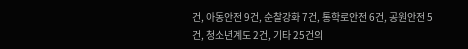건, 아동안전 9건, 순찰강화 7건, 통학로안전 6건, 공원안전 5건, 청소년계도 2건, 기타 25건의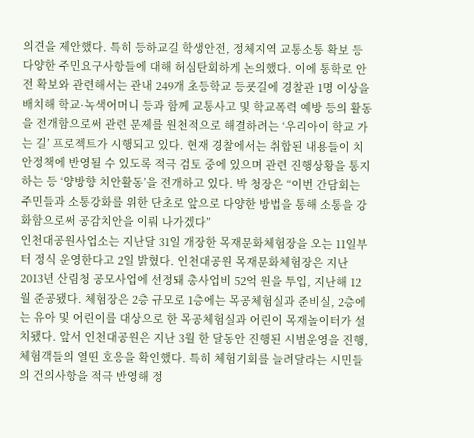의견을 제안했다. 특히 등하교길 학생안전, 정체지역 교통소통 확보 등 다양한 주민요구사항들에 대해 허심탄회하게 논의했다. 이에 통학로 안전 확보와 관련해서는 관내 249개 초등학교 등굣길에 경찰관 1명 이상을 배치해 학교·녹색어머니 등과 함께 교통사고 및 학교폭력 예방 등의 활동을 전개함으로써 관련 문제를 원천적으로 해결하려는 ‘우리아이 학교 가는 길’ 프로젝트가 시행되고 있다. 현재 경찰에서는 취합된 내용들이 치안정책에 반영될 수 있도록 적극 검토 중에 있으며 관련 진행상황을 통지하는 등 ‘양방향 치안활동’을 전개하고 있다. 박 청장은 “이번 간담회는 주민들과 소통강화를 위한 단초로 앞으로 다양한 방법을 통해 소통을 강화함으로써 공감치안을 이뤄 나가겠다”
인천대공원사업소는 지난달 31일 개장한 목재문화체험장을 오는 11일부터 정식 운영한다고 2일 밝혔다. 인천대공원 목재문화체험장은 지난 2013년 산림청 공모사업에 선정돼 총사업비 52억 원을 투입, 지난해 12월 준공됐다. 체험장은 2층 규모로 1층에는 목공체험실과 준비실, 2층에는 유아 및 어린이를 대상으로 한 목공체험실과 어린이 목재놀이터가 설치됐다. 앞서 인천대공원은 지난 3월 한 달동안 진행된 시범운영을 진행, 체험객들의 열띤 호응을 확인했다. 특히 체험기회를 늘려달라는 시민들의 건의사항을 적극 반영해 정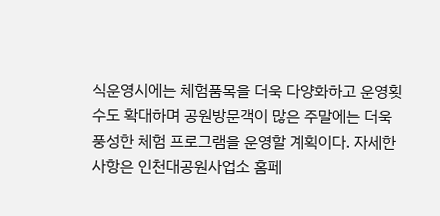식운영시에는 체험품목을 더욱 다양화하고 운영횟수도 확대하며 공원방문객이 많은 주말에는 더욱 풍성한 체험 프로그램을 운영할 계획이다. 자세한 사항은 인천대공원사업소 홈페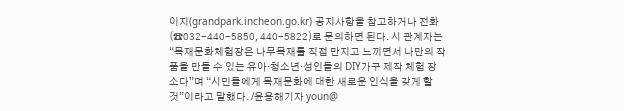이지(grandpark.incheon.go.kr) 공지사항을 참고하거나 전화(☎032-440-5850, 440-5822)로 문의하면 된다. 시 관계자는 “목재문화체험장은 나무목재를 직접 만지고 느끼면서 나만의 작품을 만들 수 있는 유아·청소년·성인들의 DIY가구 제작 체험 장소다”며 “시민들에게 목재문화에 대한 새로운 인식을 갖게 할 것”이라고 말했다. /윤용해기자 youn@